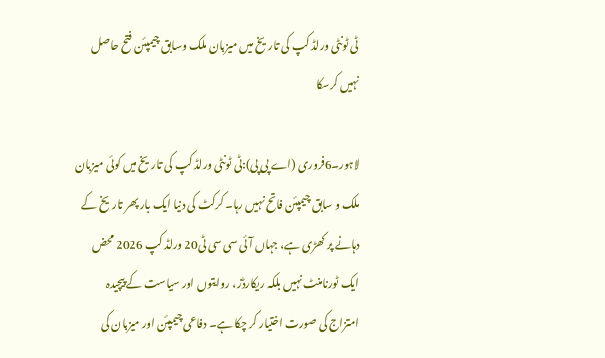ٹی ٹونٹی ورلڈ کپ کی تاریخ میں میزبان ملک وسابق چیمپئن فتح حاصل نہیں کرسکا

لاہور۔6فروری (اے پی پی):ٹی ٹونٹی ورلڈ کپ کی تاریخ میں کوئی میزبان ملک و سابق چیمپئن فاتح نہیں رہا۔ کرکٹ کی دنیا ایک بار پھر تاریخ کے دہانے پر کھڑی ہے، جہاں آئی سی سی ٹی20 ورلڈ کپ 2026 محض ایک ٹورنامنٹ نہیں بلکہ ریکارڈز، روایتوں اور سیاست کے پیچیدہ امتزاج کی صورت اختیار کر چکا ہے۔ دفاعی چیمپئن اور میزبان کی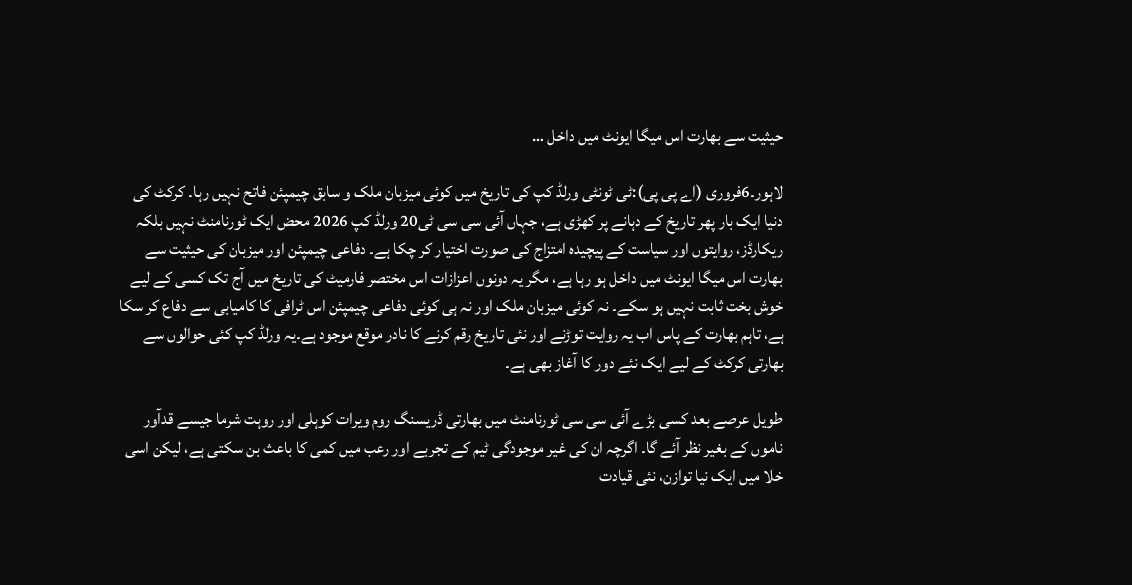حیثیت سے بھارت اس میگا ایونٹ میں داخل …

لاہور۔6فروری (اے پی پی):ٹی ٹونٹی ورلڈ کپ کی تاریخ میں کوئی میزبان ملک و سابق چیمپئن فاتح نہیں رہا۔ کرکٹ کی دنیا ایک بار پھر تاریخ کے دہانے پر کھڑی ہے، جہاں آئی سی سی ٹی20 ورلڈ کپ 2026 محض ایک ٹورنامنٹ نہیں بلکہ ریکارڈز، روایتوں اور سیاست کے پیچیدہ امتزاج کی صورت اختیار کر چکا ہے۔ دفاعی چیمپئن اور میزبان کی حیثیت سے بھارت اس میگا ایونٹ میں داخل ہو رہا ہے، مگر یہ دونوں اعزازات اس مختصر فارمیٹ کی تاریخ میں آج تک کسی کے لیے خوش بخت ثابت نہیں ہو سکے۔ نہ کوئی میزبان ملک اور نہ ہی کوئی دفاعی چیمپئن اس ٹرافی کا کامیابی سے دفاع کر سکا ہے، تاہم بھارت کے پاس اب یہ روایت توڑنے اور نئی تاریخ رقم کرنے کا نادر موقع موجود ہے۔یہ ورلڈ کپ کئی حوالوں سے بھارتی کرکٹ کے لیے ایک نئے دور کا آغاز بھی ہے۔

طویل عرصے بعد کسی بڑے آئی سی سی ٹورنامنٹ میں بھارتی ڈریسنگ روم ویرات کوہلی اور روہت شرما جیسے قدآور ناموں کے بغیر نظر آئے گا۔ اگرچہ ان کی غیر موجودگی ٹیم کے تجربے اور رعب میں کمی کا باعث بن سکتی ہے، لیکن اسی خلا میں ایک نیا توازن، نئی قیادت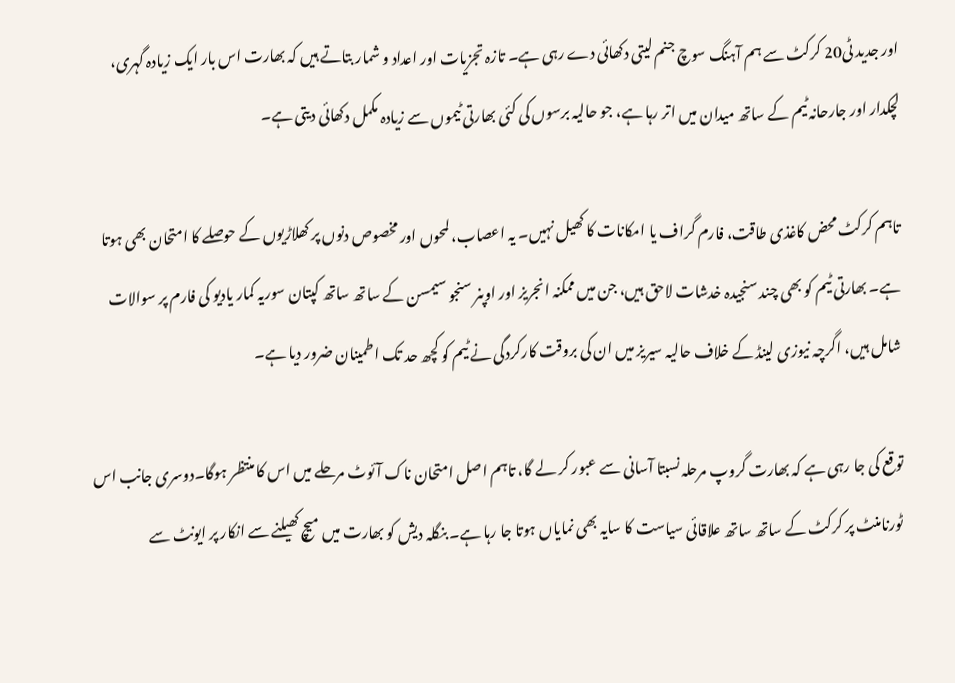اور جدید ٹی20 کرکٹ سے ہم آہنگ سوچ جنم لیتی دکھائی دے رہی ہے۔ تازہ تجزیات اور اعداد و شمار بتاتے ہیں کہ بھارت اس بار ایک زیادہ گہری، لچکدار اور جارحانہ ٹیم کے ساتھ میدان میں اتر رہا ہے، جو حالیہ برسوں کی کئی بھارتی ٹیموں سے زیادہ مکمل دکھائی دیتی ہے۔

تاہم کرکٹ محض کاغذی طاقت، فارم گراف یا امکانات کا کھیل نہیں۔ یہ اعصاب، لمحوں اور مخصوص دنوں پر کھلاڑیوں کے حوصلے کا امتحان بھی ہوتا ہے۔ بھارتی ٹیم کو بھی چند سنجیدہ خدشات لاحق ہیں، جن میں ممکنہ انجریز اور اوپنر سنجو سیمسن کے ساتھ ساتھ کپتان سوریہ کمار یادیو کی فارم پر سوالات شامل ہیں، اگرچہ نیوزی لینڈ کے خلاف حالیہ سیریز میں ان کی بروقت کارکردگی نے ٹیم کو کچھ حد تک اطمینان ضرور دیا ہے۔

توقع کی جا رہی ہے کہ بھارت گروپ مرحلہ نسبتا آسانی سے عبور کر لے گا، تاہم اصل امتحان ناک آئوٹ مرحلے میں اس کا منتظر ہوگا۔دوسری جانب اس ٹورنامنٹ پر کرکٹ کے ساتھ ساتھ علاقائی سیاست کا سایہ بھی نمایاں ہوتا جا رہا ہے۔ بنگلہ دیش کو بھارت میں میچ کھیلنے سے انکار پر ایونٹ سے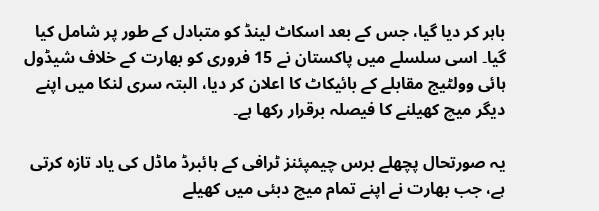باہر کر دیا گیا، جس کے بعد اسکاٹ لینڈ کو متبادل کے طور پر شامل کیا گیا۔ اسی سلسلے میں پاکستان نے 15 فروری کو بھارت کے خلاف شیڈول ہائی وولٹیج مقابلے کے بائیکاٹ کا اعلان کر دیا، البتہ سری لنکا میں اپنے دیگر میچ کھیلنے کا فیصلہ برقرار رکھا ہے۔

یہ صورتحال پچھلے برس چیمپئنز ٹرافی کے ہائبرڈ ماڈل کی یاد تازہ کرتی ہے، جب بھارت نے اپنے تمام میچ دبئی میں کھیلے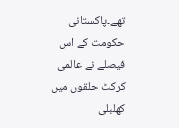تھے۔پاکستانی حکومت کے اس فیصلے نے عالمی کرکٹ حلقوں میں کھلبلی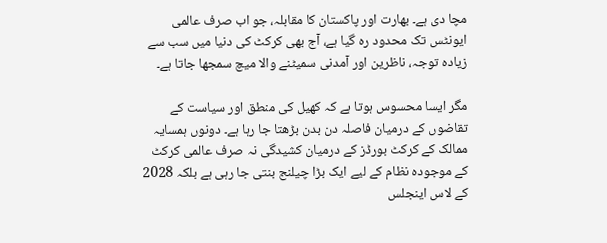مچا دی ہے۔ بھارت اور پاکستان کا مقابلہ، جو اب صرف عالمی ایونٹس تک محدود رہ گیا ہے، آج بھی کرکٹ کی دنیا میں سب سے زیادہ توجہ، ناظرین اور آمدنی سمیٹنے والا میچ سمجھا جاتا ہے۔

مگر ایسا محسوس ہوتا ہے کہ کھیل کی منطق اور سیاست کے تقاضوں کے درمیان فاصلہ دن بدن بڑھتا جا رہا ہے۔ دونوں ہمسایہ ممالک کے کرکٹ بورڈز کے درمیان کشیدگی نہ صرف عالمی کرکٹ کے موجودہ نظام کے لیے ایک بڑا چیلنج بنتی جا رہی ہے بلکہ 2028 کے لاس اینجلس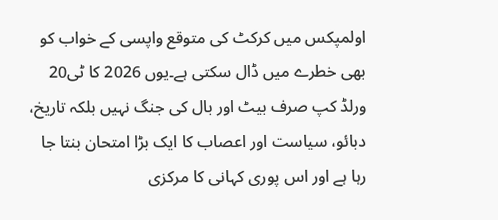اولمپکس میں کرکٹ کی متوقع واپسی کے خواب کو بھی خطرے میں ڈال سکتی ہے۔یوں 2026 کا ٹی20 ورلڈ کپ صرف بیٹ اور بال کی جنگ نہیں بلکہ تاریخ، دبائو، سیاست اور اعصاب کا ایک بڑا امتحان بنتا جا رہا ہے اور اس پوری کہانی کا مرکزی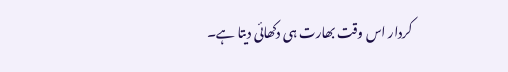کردار اس وقت بھارت ہی دکھائی دیتا ہے۔